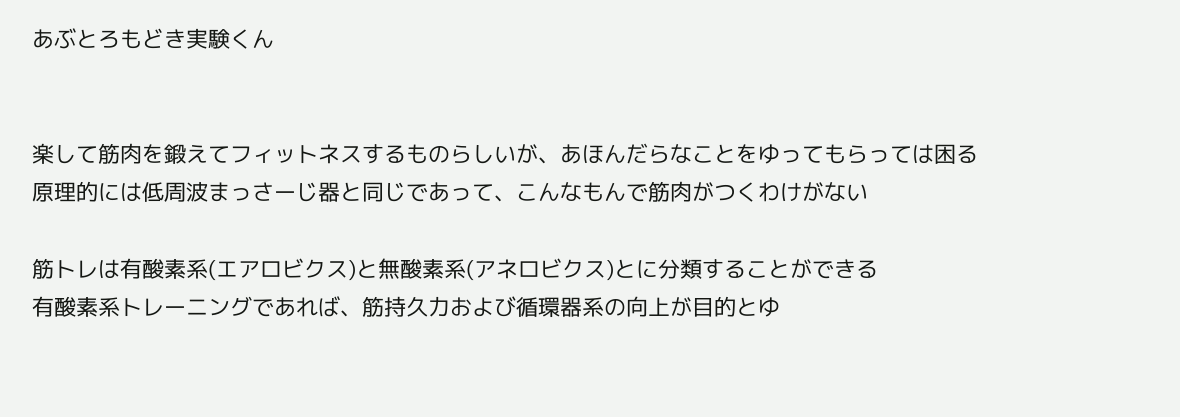あぶとろもどき実験くん


楽して筋肉を鍛えてフィットネスするものらしいが、あほんだらなことをゆってもらっては困る
原理的には低周波まっさーじ器と同じであって、こんなもんで筋肉がつくわけがない

筋トレは有酸素系(エアロビクス)と無酸素系(アネロビクス)とに分類することができる
有酸素系トレーニングであれば、筋持久力および循環器系の向上が目的とゆ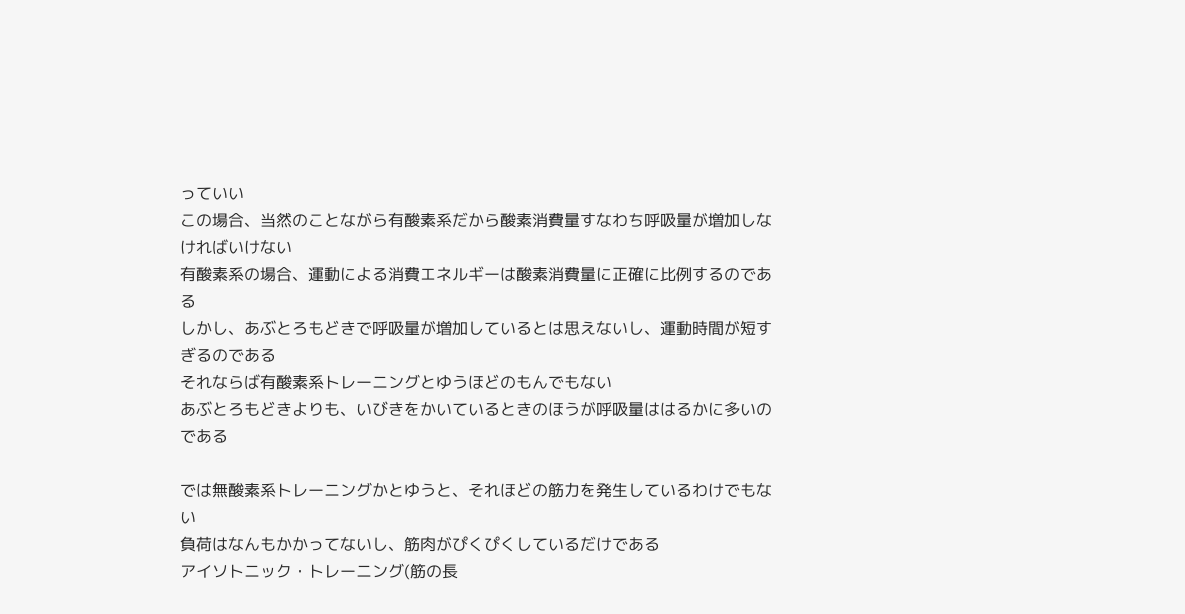っていい
この場合、当然のことながら有酸素系だから酸素消費量すなわち呼吸量が増加しなければいけない
有酸素系の場合、運動による消費エネルギーは酸素消費量に正確に比例するのである
しかし、あぶとろもどきで呼吸量が増加しているとは思えないし、運動時間が短すぎるのである
それならば有酸素系トレーニングとゆうほどのもんでもない
あぶとろもどきよりも、いびきをかいているときのほうが呼吸量ははるかに多いのである

では無酸素系トレーニングかとゆうと、それほどの筋力を発生しているわけでもない
負荷はなんもかかってないし、筋肉がぴくぴくしているだけである
アイソトニック・トレーニング(筋の長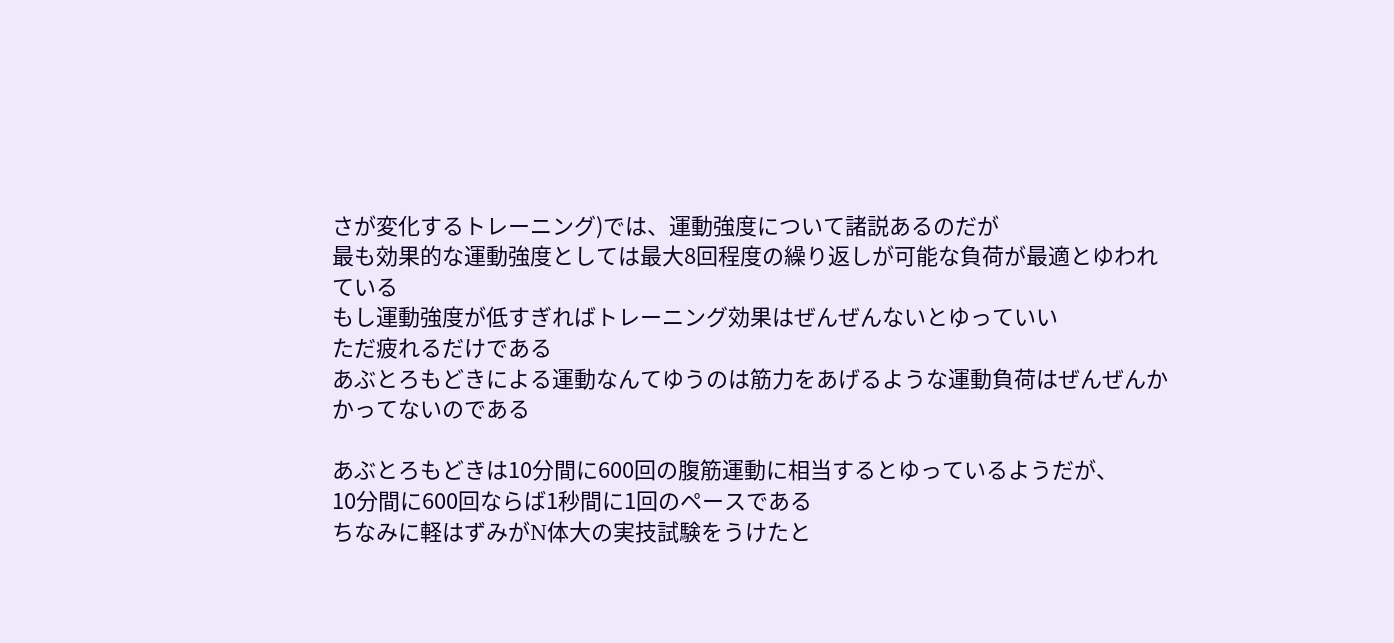さが変化するトレーニング)では、運動強度について諸説あるのだが
最も効果的な運動強度としては最大8回程度の繰り返しが可能な負荷が最適とゆわれている
もし運動強度が低すぎればトレーニング効果はぜんぜんないとゆっていい
ただ疲れるだけである
あぶとろもどきによる運動なんてゆうのは筋力をあげるような運動負荷はぜんぜんかかってないのである

あぶとろもどきは10分間に600回の腹筋運動に相当するとゆっているようだが、
10分間に600回ならば1秒間に1回のペースである
ちなみに軽はずみがN体大の実技試験をうけたと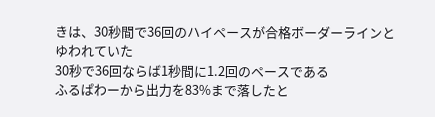きは、30秒間で36回のハイペースが合格ボーダーラインとゆわれていた
30秒で36回ならば1秒間に1.2回のペースである
ふるぱわーから出力を83%まで落したと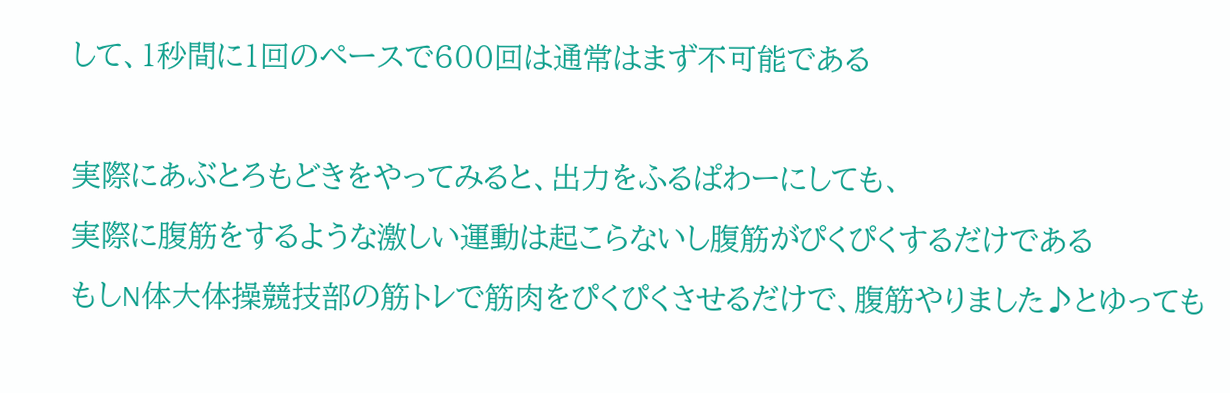して、1秒間に1回のペースで600回は通常はまず不可能である

実際にあぶとろもどきをやってみると、出力をふるぱわーにしても、
実際に腹筋をするような激しい運動は起こらないし腹筋がぴくぴくするだけである
もしN体大体操競技部の筋トレで筋肉をぴくぴくさせるだけで、腹筋やりました♪とゆっても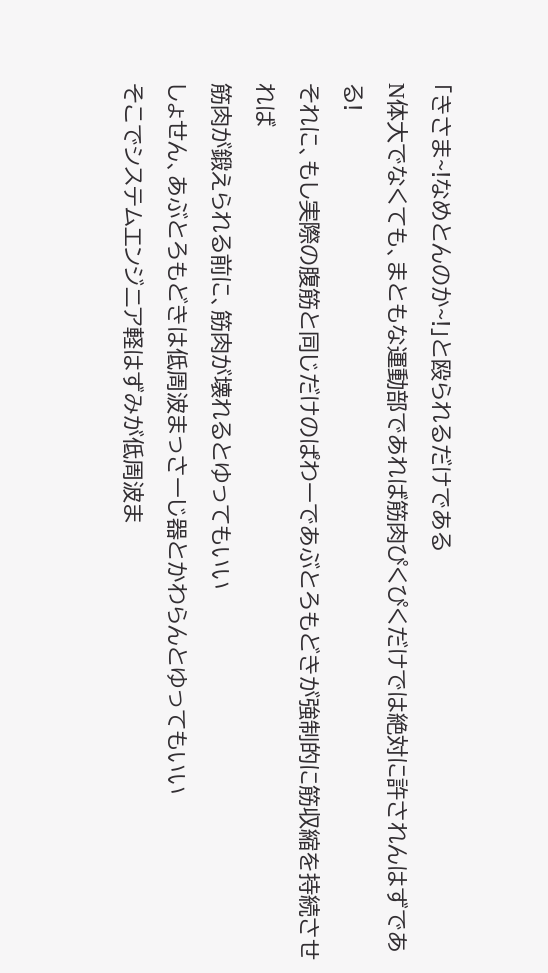「きさま~!なめとんのか~!」と殴られるだけである
N体大でなくても、まともな運動部であれば筋肉ぴくぴくだけでは絶対に許されんはずである!
それに、もし実際の腹筋と同じだけのぱわーであぶとろもどきが強制的に筋収縮を持続させれば
筋肉が鍛えられる前に、筋肉が壊れるとゆってもいい
しょせん、あぶとろもどきは低周波まっさーじ器とかわらんとゆってもいい
そこでシステムエンジニア軽はずみが低周波ま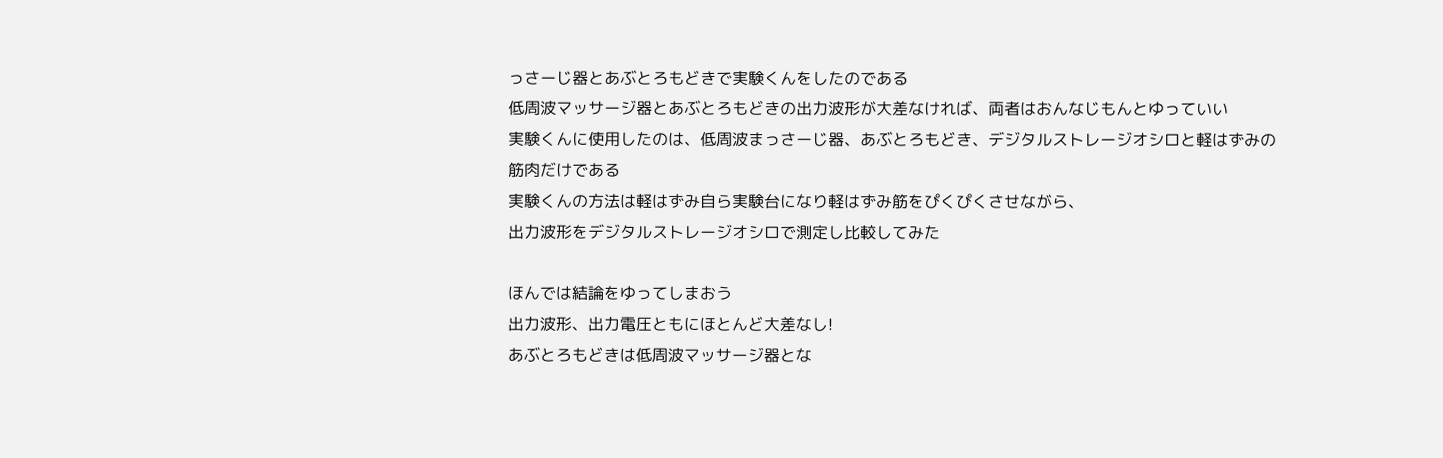っさーじ器とあぶとろもどきで実験くんをしたのである
低周波マッサージ器とあぶとろもどきの出力波形が大差なければ、両者はおんなじもんとゆっていい
実験くんに使用したのは、低周波まっさーじ器、あぶとろもどき、デジタルストレージオシロと軽はずみの筋肉だけである
実験くんの方法は軽はずみ自ら実験台になり軽はずみ筋をぴくぴくさせながら、
出力波形をデジタルストレージオシロで測定し比較してみた

ほんでは結論をゆってしまおう
出力波形、出力電圧ともにほとんど大差なし!
あぶとろもどきは低周波マッサージ器とな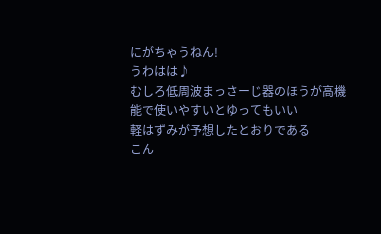にがちゃうねん!
うわはは♪
むしろ低周波まっさーじ器のほうが高機能で使いやすいとゆってもいい
軽はずみが予想したとおりである
こん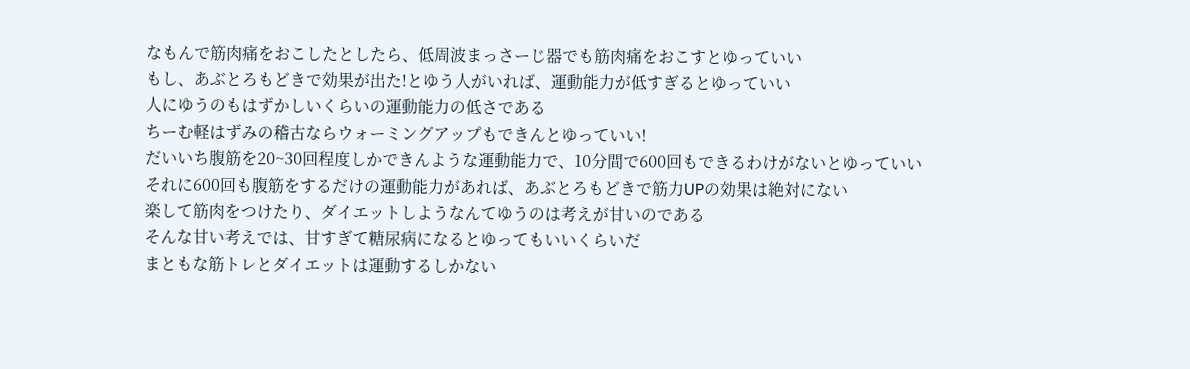なもんで筋肉痛をおこしたとしたら、低周波まっさーじ器でも筋肉痛をおこすとゆっていい
もし、あぶとろもどきで効果が出た!とゆう人がいれば、運動能力が低すぎるとゆっていい
人にゆうのもはずかしいくらいの運動能力の低さである
ちーむ軽はずみの稽古ならウォーミングアップもできんとゆっていい!
だいいち腹筋を20~30回程度しかできんような運動能力で、10分間で600回もできるわけがないとゆっていい
それに600回も腹筋をするだけの運動能力があれば、あぶとろもどきで筋力UPの効果は絶対にない
楽して筋肉をつけたり、ダイエットしようなんてゆうのは考えが甘いのである
そんな甘い考えでは、甘すぎて糖尿病になるとゆってもいいくらいだ
まともな筋トレとダイエットは運動するしかない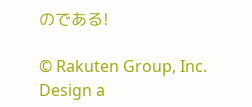のである!

© Rakuten Group, Inc.
Design a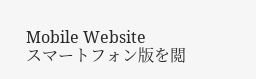Mobile Website
スマートフォン版を閲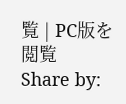覧 | PC版を閲覧
Share by: